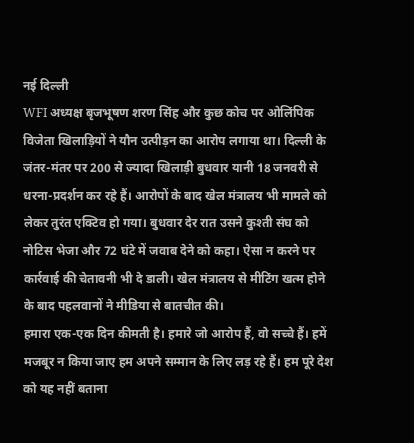नई दिल्ली
WFI अध्यक्ष बृजभूषण शरण सिंह और कुछ कोच पर ओलिंपिक विजेता खिलाड़ियों ने यौन उत्पीड़न का आरोप लगाया था। दिल्ली के जंतर-मंतर पर 200 से ज्यादा खिलाड़ी बुधवार यानी 18 जनवरी से धरना-प्रदर्शन कर रहे हैं। आरोपों के बाद खेल मंत्रालय भी मामले को लेकर तुरंत एक्टिव हो गया। बुधवार देर रात उसने कुश्ती संघ को नोटिस भेजा और 72 घंटे में जवाब देने को कहा। ऐसा न करने पर कार्रवाई की चेतावनी भी दे डाली। खेल मंत्रालय से मीटिंग खत्म होने के बाद पहलवानों ने मीडिया से बातचीत की।
हमारा एक-एक दिन कीमती है। हमारे जो आरोप हैं, वो सच्चे हैं। हमें मजबूर न किया जाए हम अपने सम्मान के लिए लड़ रहे हैं। हम पूरे देश को यह नहीं बताना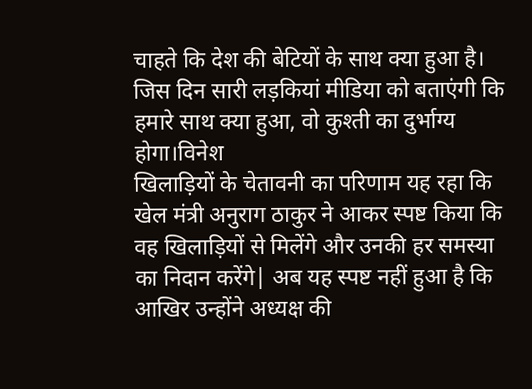चाहते कि देश की बेटियों के साथ क्या हुआ है। जिस दिन सारी लड़कियां मीडिया को बताएंगी कि हमारे साथ क्या हुआ, वो कुश्ती का दुर्भाग्य होगा।विनेश
खिलाड़ियों के चेतावनी का परिणाम यह रहा कि खेल मंत्री अनुराग ठाकुर ने आकर स्पष्ट किया कि वह खिलाड़ियों से मिलेंगे और उनकी हर समस्या का निदान करेंगे| अब यह स्पष्ट नहीं हुआ है कि आखिर उन्होंने अध्यक्ष की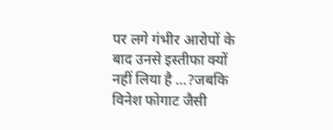पर लगे गंभीर आरोपों के बाद उनसे इस्तीफा क्यों नहीं लिया है …?जबकि विनेश फोगाट जैसी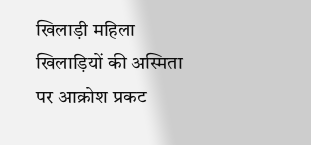खिलाड़ी महिला खिलाड़ियों की अस्मिता पर आक्रोश प्रकट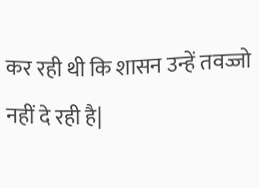कर रही थी कि शासन उन्हें तवज्जो नहीं दे रही है|